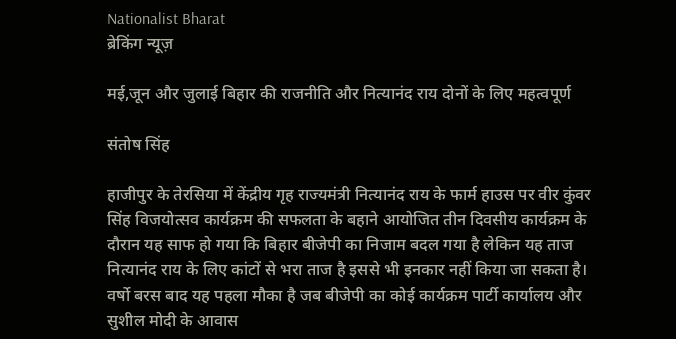Nationalist Bharat
ब्रेकिंग न्यूज़

मई,जून और जुलाई बिहार की राजनीति और नित्यानंद राय दोनों के लिए महत्वपूर्ण

संतोष सिंह

हाजीपुर के तेरसिया में केंद्रीय गृह राज्यमंत्री नित्यानंद राय के फार्म हाउस पर वीर कुंवर सिंह विजयोत्सव कार्यक्रम की सफलता के बहाने आयोजित तीन दिवसीय कार्यक्रम के दौरान यह साफ हो गया कि बिहार बीजेपी का निजाम बदल गया है लेकिन यह ताज नित्यानंद राय के लिए कांटों से भरा ताज है इससे भी इनकार नहीं किया जा सकता है।
वर्षो बरस बाद यह पहला मौका है जब बीजेपी का कोई कार्यक्रम पार्टी कार्यालय और सुशील मोदी के आवास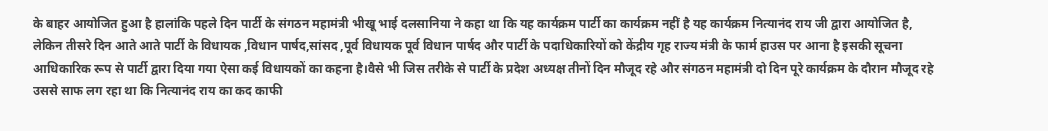के बाहर आयोजित हुआ है हालांकि पहले दिन पार्टी के संगठन महामंत्री भीखू भाई दलसानिया ने कहा था कि यह कार्यक्रम पार्टी का कार्यक्रम नहीं है यह कार्यक्रम नित्यानंद राय जी द्वारा आयोजित है, लेकिन तीसरे दिन आते आते पार्टी के विधायक ,विधान पार्षद,सांसद ,पूर्व विधायक पूर्व विधान पार्षद और पार्टी के पदाधिकारियों को केंद्रीय गृह राज्य मंत्री के फार्म हाउस पर आना है इसकी सूचना आधिकारिक रूप से पार्टी द्वारा दिया गया ऐसा कई विधायकों का कहना है।वैसे भी जिस तरीके से पार्टी के प्रदेश अध्यक्ष तीनों दिन मौजूद रहे और संगठन महामंत्री दो दिन पूरे कार्यक्रम के दौरान मौजूद रहे उससे साफ लग रहा था कि नित्यानंद राय का कद काफी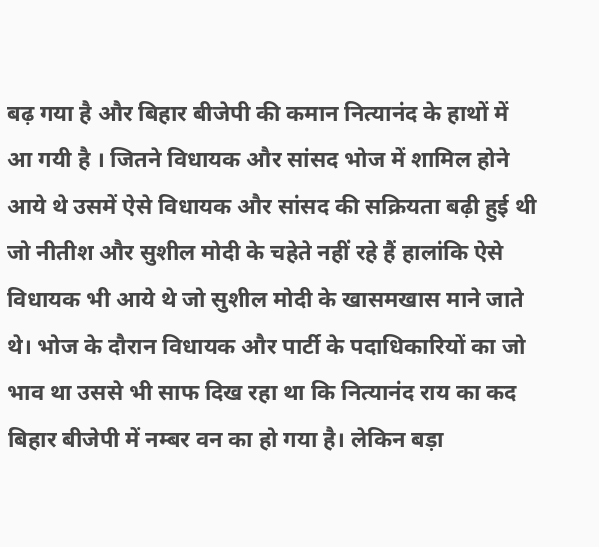बढ़ गया है और बिहार बीजेपी की कमान नित्यानंद के हाथों में आ गयी है । जितने विधायक और सांसद भोज में शामिल होने आये थे उसमें ऐसे विधायक और सांसद की सक्रियता बढ़ी हुई थी जो नीतीश और सुशील मोदी के चहेते नहीं रहे हैं हालांकि ऐसे विधायक भी आये थे जो सुशील मोदी के खासमखास माने जाते थे। भोज के दौरान विधायक और पार्टी के पदाधिकारियों का जो भाव था उससे भी साफ दिख रहा था कि नित्यानंद राय का कद बिहार बीजेपी में नम्बर वन का हो गया है। लेकिन बड़ा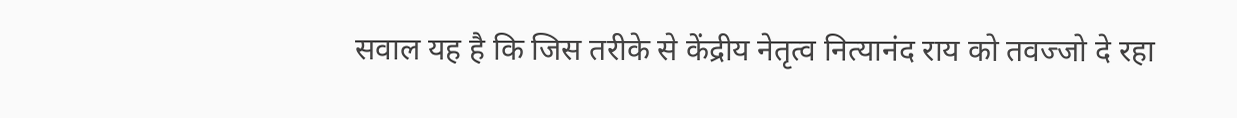सवाल यह है कि जिस तरीके से केंद्रीय नेतृत्व नित्यानंद राय को तवज्जो दे रहा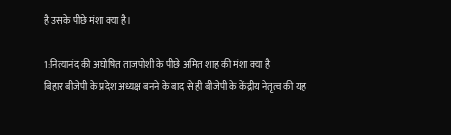है उसके पीछे मंशा क्या है।

1:नित्यानंद की अघोषित ताजपोशी के पीछे अमित शाह की मंशा क्या है
बिहार बीजेपी के प्रदेश अध्यक्ष बनने के बाद से ही बीजेपी के केंद्रीय नेतृत्व की यह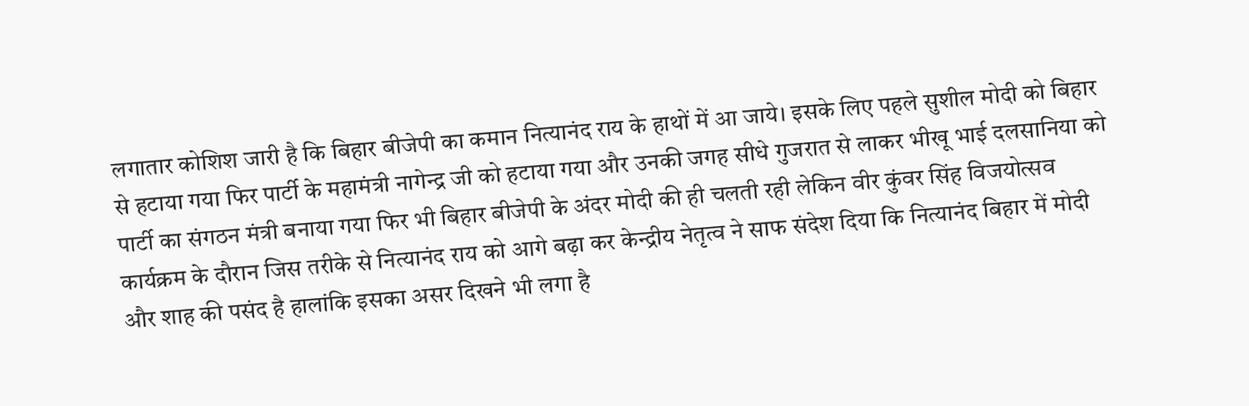लगातार कोशिश जारी है कि बिहार बीजेपी का कमान नित्यानंद राय के हाथों में आ जाये। इसके लिए पहले सुशील मोदी को बिहार से हटाया गया फिर पार्टी के महामंत्री नागेन्द्र जी को हटाया गया और उनकी जगह सीधे गुजरात से लाकर भीखू भाई दलसानिया को पार्टी का संगठन मंत्री बनाया गया फिर भी बिहार बीजेपी के अंदर मोदी की ही चलती रही लेकिन वीर कुंवर सिंह विजयोत्सव कार्यक्रम के दौरान जिस तरीके से नित्यानंद राय को आगे बढ़ा कर केन्द्रीय नेतृत्व ने साफ संदेश दिया कि नित्यानंद बिहार में मोदी और शाह की पसंद है हालांकि इसका असर दिखने भी लगा है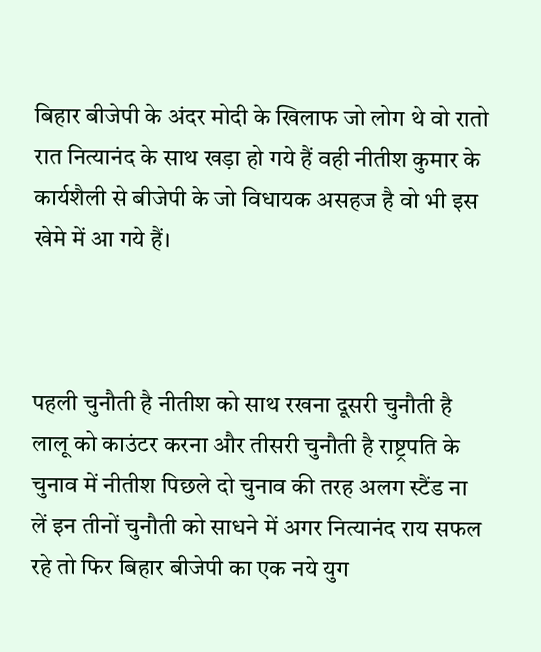बिहार बीजेपी के अंदर मोदी के खिलाफ जो लोग थे वो रातो रात नित्यानंद के साथ खड़ा हो गये हैं वही नीतीश कुमार के कार्यशैली से बीजेपी के जो विधायक असहज है वो भी इस खेमे में आ गये हैं।



पहली चुनौती है नीतीश को साथ रखना दूसरी चुनौती है लालू को काउंटर करना और तीसरी चुनौती है राष्ट्रपति के चुनाव में नीतीश पिछले दो चुनाव की तरह अलग स्टैंड ना लें इन तीनों चुनौती को साधने में अगर नित्यानंद राय सफल रहे तो फिर बिहार बीजेपी का एक नये युग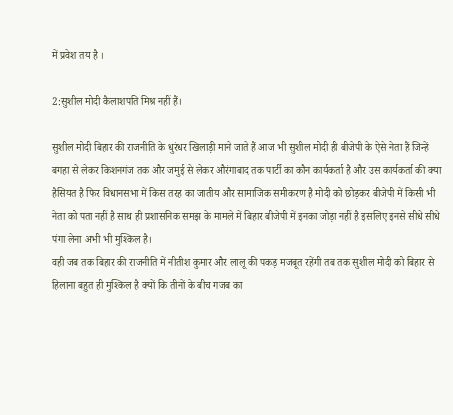में प्रवेश तय है ।

2:सुशील मोदी कैलाशपति मिश्र नहीं हैं।

सुशील मोदी बिहार की राजनीति के धुरंधर खिलाड़ी माने जाते हैं आज भी सुशील मोदी ही बीजेपी के ऐसे नेता हैं जिन्हें बगहा से लेकर किशनगंज तक और जमुई से लेकर औरंगाबाद तक पार्टी का कौन कार्यकर्ता है और उस कार्यकर्ता की क्या हैसियत है फिर विधानसभा में किस तरह का जातीय और सामाजिक समीकरण है मोदी को छोड़कर बीजेपी में किसी भी नेता को पता नहीं है साथ ही प्रशासनिक समझ के मामले में बिहार बीजेपी में इनका जोड़ा नहीं है इसलिए इनसे सीधे सीधे पंगा लेना अभी भी मुश्किल है।
वही जब तक बिहार की राजनीति में नीतीश कुमार और लालू की पकड़ मजबूत रहेंगी तब तक सुशील मोदी को बिहार से हिलाना बहुत ही मुश्किल है क्यों कि तीनों के बीच गजब का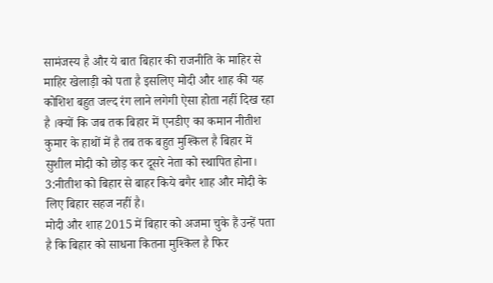सामंजस्य है और ये बात बिहार की राजनीति के माहिर से माहिर खेलाड़ी को पता है इसलिए मोदी और शाह की यह कोशिश बहुत जल्द रंग लाने लगेगी ऐसा होता नहीं दिख रहा है ।क्यों कि जब तक बिहार में एनडीए का कमान नीतीश कुमार के हाथों में है तब तक बहुत मुश्किल है बिहार में सुशील मोदी को छोड़ कर दूसरे नेता को स्थापित होना।
3:नीतीश को बिहार से बाहर किये बगैर शाह और मोदी के लिए बिहार सहज नहीं है।
मोदी और शाह 2015 में बिहार को अजमा चुके हैं उन्हें पता है कि बिहार को साधना कितना मुश्किल है फिर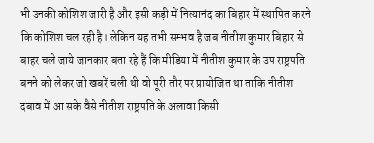भी उनकी कोशिश जारी है और इसी कड़ी में नित्यानंद का बिहार में स्थापित करने कि कोशिश चल रही है। लेकिन यह तभी सम्भव है जब नीतीश कुमार बिहार से बाहर चले जाये जानकार बता रहे हैं कि मीडिया में नीतीश कुमार के उप राष्ट्रपति बनने को लेकर जो खबरें चली थी वो पूरी तौर पर प्रायोजित था ताकि नीतीश दबाव में आ सके वैसे नीतीश राष्ट्रपति के अलावा किसी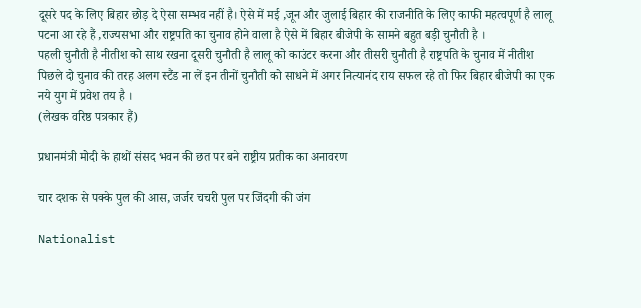दूसरे पद के लिए बिहार छोड़ दे ऐसा सम्भव नहीं है। ऐसे में मई ,जून और जुलाई बिहार की राजनीति के लिए काफी महत्वपूर्ण है लालू पटना आ रहे हैं ,राज्यसभा और राष्ट्रपति का चुनाव होने वाला है ऐसे में बिहार बीजेपी के सामने बहुत बड़ी चुनौती है ।
पहली चुनौती है नीतीश को साथ रखना दूसरी चुनौती है लालू को काउंटर करना और तीसरी चुनौती है राष्ट्रपति के चुनाव में नीतीश पिछले दो चुनाव की तरह अलग स्टैंड ना लें इन तीनों चुनौती को साधने में अगर नित्यानंद राय सफल रहे तो फिर बिहार बीजेपी का एक नये युग में प्रवेश तय है ।
(लेखक वरिष्ठ पत्रकार हैं)

प्रधानमंत्री मोदी के हाथों संसद भवन की छत पर बने राष्ट्रीय प्रतीक का अनावरण

चार दशक से पक्के पुल की आस, जर्जर चचरी पुल पर जिंदगी की जंग

Nationalist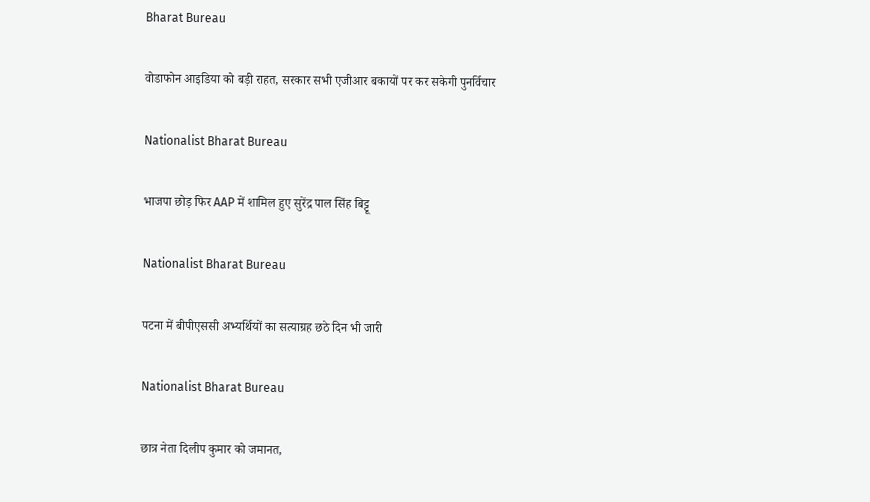Bharat Bureau

वोडाफोन आइडिया को बड़ी राहत, सरकार सभी एजीआर बकायों पर कर सकेगी पुनर्विचार

Nationalist Bharat Bureau

भाजपा छोड़ फिर AAP में शामिल हुए सुरेंद्र पाल सिंह बिट्टू

Nationalist Bharat Bureau

पटना में बीपीएससी अभ्यर्थियों का सत्याग्रह छठे दिन भी जारी

Nationalist Bharat Bureau

छात्र नेता दिलीप कुमार को जमानत,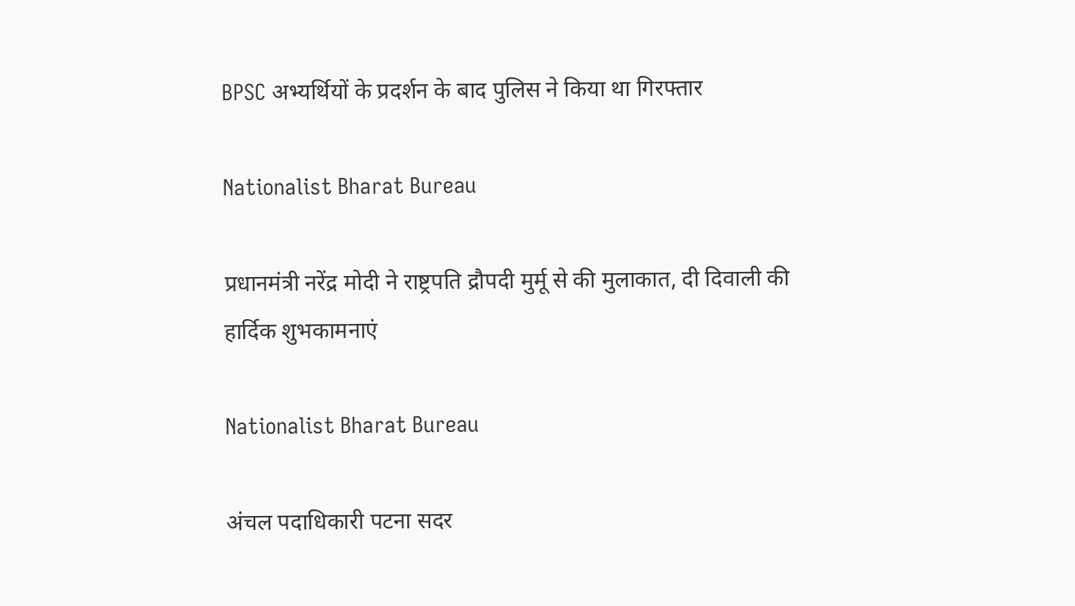BPSC अभ्यर्थियों के प्रदर्शन के बाद पुलिस ने किया था गिरफ्तार

Nationalist Bharat Bureau

प्रधानमंत्री नरेंद्र मोदी ने राष्ट्रपति द्रौपदी मुर्मू से की मुलाकात, दी दिवाली की हार्दिक शुभकामनाएं

Nationalist Bharat Bureau

अंचल पदाधिकारी पटना सदर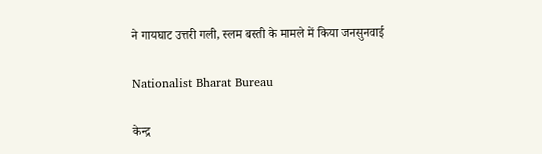ने गायघाट उत्तरी गली, स्लम बस्ती के मामले में किया जनसुनवाई

Nationalist Bharat Bureau

केन्द्र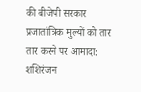की बीजेपी सरकार प्रजातांत्रिक मुल्यों को तार तार करने पर आमादा: शशिरंजन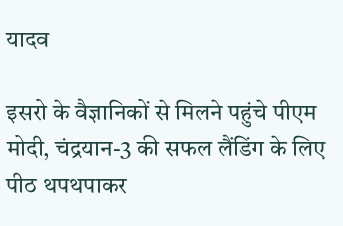यादव

इसरो के वैज्ञानिकों से मिलने पहुंचे पीएम मोदी, चंद्रयान-3 की सफल लैंडिंग के लिए पीठ थपथपाकर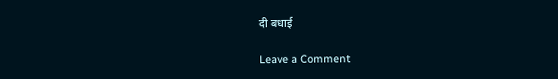दी बधाई

Leave a Comment